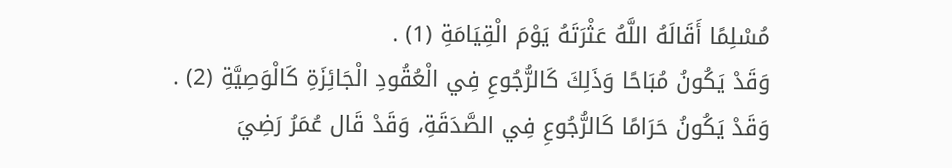مُسْلِمًا أَقَالَهُ اللَّهُ عَثْرَتَهُ يَوْمَ الْقِيَامَةِ (1) .
وَقَدْ يَكُونُ مُبَاحًا وَذَلِكَ كَالرُّجُوعِ فِي الْعُقُودِ الْجَائِزَةِ كَالْوَصِيَّةِ (2) .
وَقَدْ يَكُونُ حَرَامًا كَالرُّجُوعِ فِي الصَّدَقَةِ، وَقَدْ قَال عُمَرُ رَضِيَ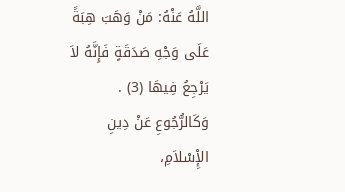اللَّهُ عَنْهُ: مَنْ وَهَبَ هِبَةً عَلَى وَجْهِ صَدَقَةٍ فَإِنَّهُ لاَ يَرْجِعُ فِيهَا (3) .
وَكَالرُّجُوعِ عَنْ دِينِ الإِْسْلاَمِ،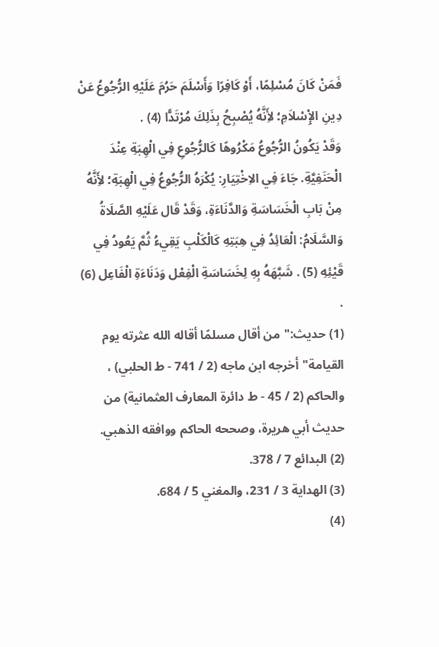فَمَنْ كَانَ مُسْلِمًا، أَوْ كَافِرًا وَأَسْلَمَ حَرُمَ عَلَيْهِ الرُّجُوعُ عَنْ دِينِ الإِْسْلاَمِ؛ لأَِنَّهُ يُصْبِحُ بِذَلِكَ مُرْتَدًّا (4) .
وَقَدْ يَكُونُ الرُّجُوعُ مَكْرُوهًا كَالرُّجُوعِ فِي الْهِبَةِ عِنْدَ الْحَنَفِيَّةِ. جَاءَ فِي الاِخْتِيَارِ: يُكْرَهُ الرُّجُوعُ فِي الْهِبَةِ؛ لأَِنَّهُ مِنْ بَابِ الْخَسَاسَةِ وَالدَّنَاءَةِ، وَقَدْ قَال عَلَيْهِ الصَّلَاةُ وَالسَّلَامُ: الْعَائِدُ فِي هِبَتِهِ كَالْكَلْبِ يَقِيءُ ثُمَّ يَعُودُ فِي قَيْئِهِ (5) . شَبَّهَهُ بِهِ لِخَسَاسَةِ الْفِعْل وَدَنَاءَةِ الْفَاعِل (6) .
(1) حديث:"من أقال مسلمًا أقاله الله عثرته يوم القيامة"أخرجه ابن ماجه (2 / 741 - ط الحلبي) ، والحاكم (2 / 45 - ط دائرة المعارف العثمانية) من حديث أبي هريرة، وصححه الحاكم ووافقه الذهبي.
(2) البدائع 7 / 378.
(3) الهداية 3 / 231، والمغني 5 / 684.
(4)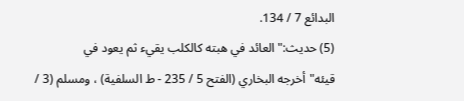البدائع 7 / 134.
(5) حديث:"العائد في هبته كالكلب يقيء ثم يعود في قيئه"أخرجه البخاري (الفتح 5 / 235 - ط السلفية) ، ومسلم (3 /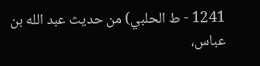1241 - ط الحلبي) من حديث عبد الله بن عباس،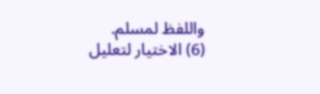واللفظ لمسلم.
(6) الاختيار لتعليل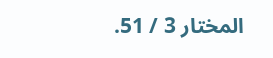المختار 3 / 51.